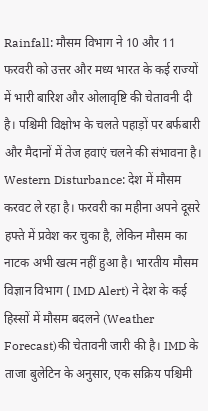Rainfall: मौसम विभाग ने 10 और 11 फरवरी को उत्तर और मध्य भारत के कई राज्यों में भारी बारिश और ओलावृष्टि की चेतावनी दी है। पश्चिमी विक्षोभ के चलते पहाड़ों पर बर्फबारी और मैदानों में तेज हवाएं चलने की संभावना है।
Western Disturbance: देश में मौसम करवट ले रहा है। फरवरी का महीना अपने दूसरे हफ्ते में प्रवेश कर चुका है, लेकिन मौसम का नाटक अभी खत्म नहीं हुआ है। भारतीय मौसम विज्ञान विभाग ( IMD Alert) ने देश के कई हिस्सों में मौसम बदलने (Weather Forecast)की चेतावनी जारी की है। IMD के ताजा बुलेटिन के अनुसार, एक सक्रिय पश्चिमी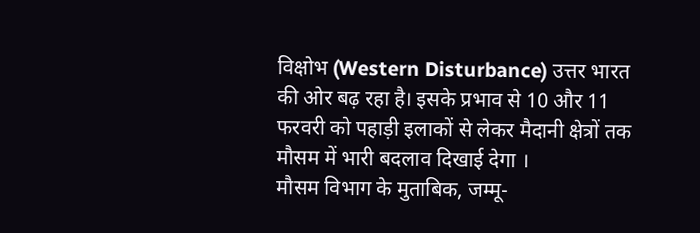विक्षोभ (Western Disturbance) उत्तर भारत की ओर बढ़ रहा है। इसके प्रभाव से 10 और 11 फरवरी को पहाड़ी इलाकों से लेकर मैदानी क्षेत्रों तक मौसम में भारी बदलाव दिखाई देगा ।
मौसम विभाग के मुताबिक, जम्मू-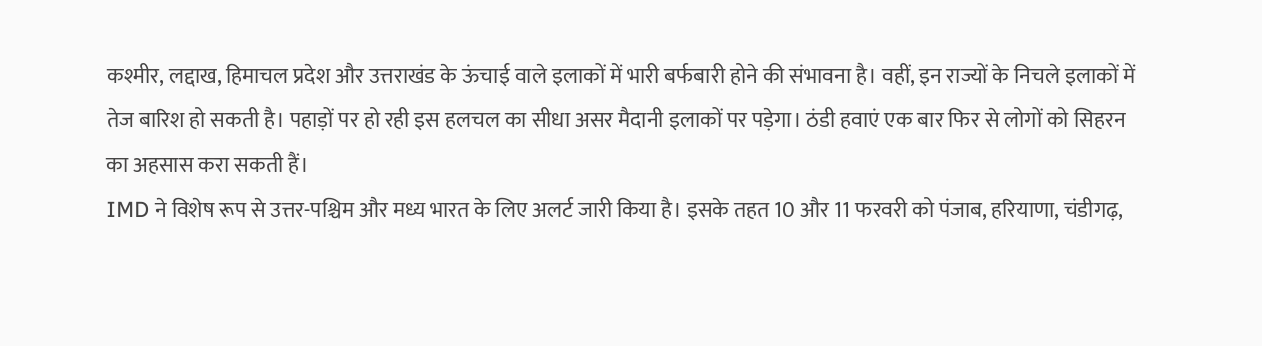कश्मीर, लद्दाख, हिमाचल प्रदेश और उत्तराखंड के ऊंचाई वाले इलाकों में भारी बर्फबारी होने की संभावना है। वहीं, इन राज्यों के निचले इलाकों में तेज बारिश हो सकती है। पहाड़ों पर हो रही इस हलचल का सीधा असर मैदानी इलाकों पर पड़ेगा। ठंडी हवाएं एक बार फिर से लोगों को सिहरन का अहसास करा सकती हैं।
IMD ने विशेष रूप से उत्तर-पश्चिम और मध्य भारत के लिए अलर्ट जारी किया है। इसके तहत 10 और 11 फरवरी को पंजाब, हरियाणा, चंडीगढ़,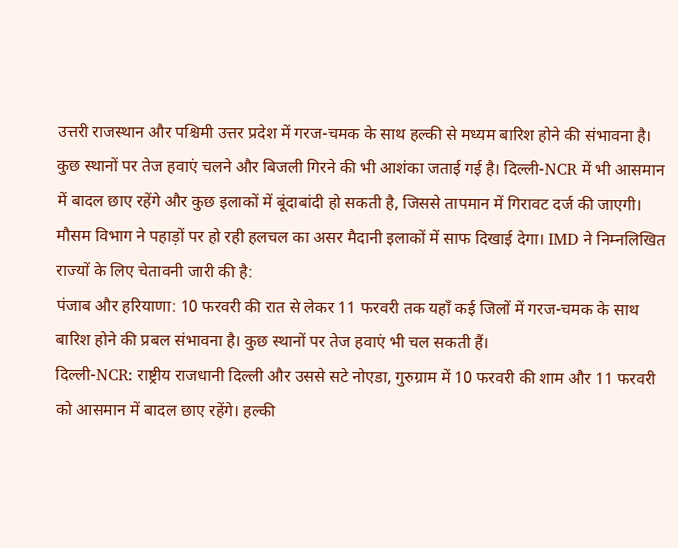उत्तरी राजस्थान और पश्चिमी उत्तर प्रदेश में गरज-चमक के साथ हल्की से मध्यम बारिश होने की संभावना है। कुछ स्थानों पर तेज हवाएं चलने और बिजली गिरने की भी आशंका जताई गई है। दिल्ली-NCR में भी आसमान में बादल छाए रहेंगे और कुछ इलाकों में बूंदाबांदी हो सकती है, जिससे तापमान में गिरावट दर्ज की जाएगी।
मौसम विभाग ने पहाड़ों पर हो रही हलचल का असर मैदानी इलाकों में साफ दिखाई देगा। IMD ने निम्नलिखित राज्यों के लिए चेतावनी जारी की है:
पंजाब और हरियाणा: 10 फरवरी की रात से लेकर 11 फरवरी तक यहाँ कई जिलों में गरज-चमक के साथ बारिश होने की प्रबल संभावना है। कुछ स्थानों पर तेज हवाएं भी चल सकती हैं।
दिल्ली-NCR: राष्ट्रीय राजधानी दिल्ली और उससे सटे नोएडा, गुरुग्राम में 10 फरवरी की शाम और 11 फरवरी को आसमान में बादल छाए रहेंगे। हल्की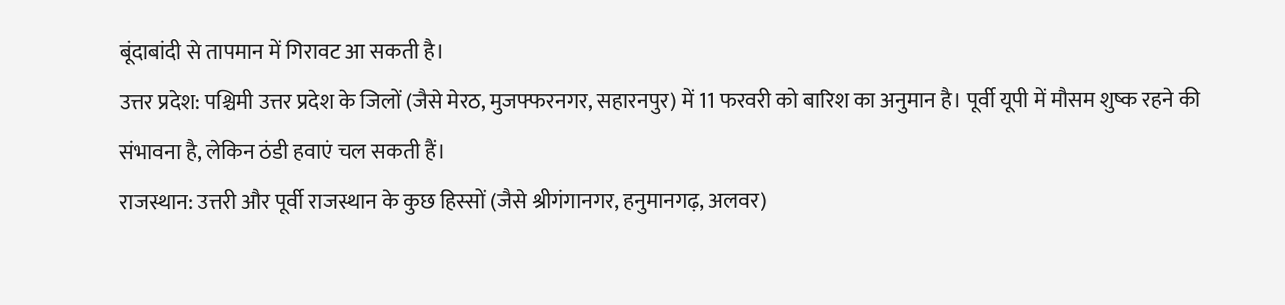बूंदाबांदी से तापमान में गिरावट आ सकती है।
उत्तर प्रदेश: पश्चिमी उत्तर प्रदेश के जिलों (जैसे मेरठ, मुजफ्फरनगर, सहारनपुर) में 11 फरवरी को बारिश का अनुमान है। पूर्वी यूपी में मौसम शुष्क रहने की संभावना है, लेकिन ठंडी हवाएं चल सकती हैं।
राजस्थान: उत्तरी और पूर्वी राजस्थान के कुछ हिस्सों (जैसे श्रीगंगानगर, हनुमानगढ़, अलवर)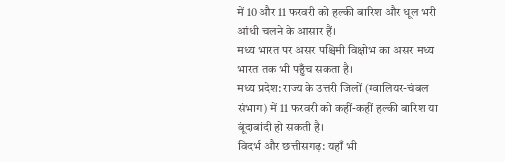में 10 और 11 फरवरी को हल्की बारिश और धूल भरी आंधी चलने के आसार हैं।
मध्य भारत पर असर पश्चिमी विक्षोभ का असर मध्य भारत तक भी पहुँच सकता है।
मध्य प्रदेश: राज्य के उत्तरी जिलों (ग्वालियर-चंबल संभाग) में 11 फरवरी को कहीं-कहीं हल्की बारिश या बूंदाबांदी हो सकती है।
विदर्भ और छत्तीसगढ़: यहाँ भी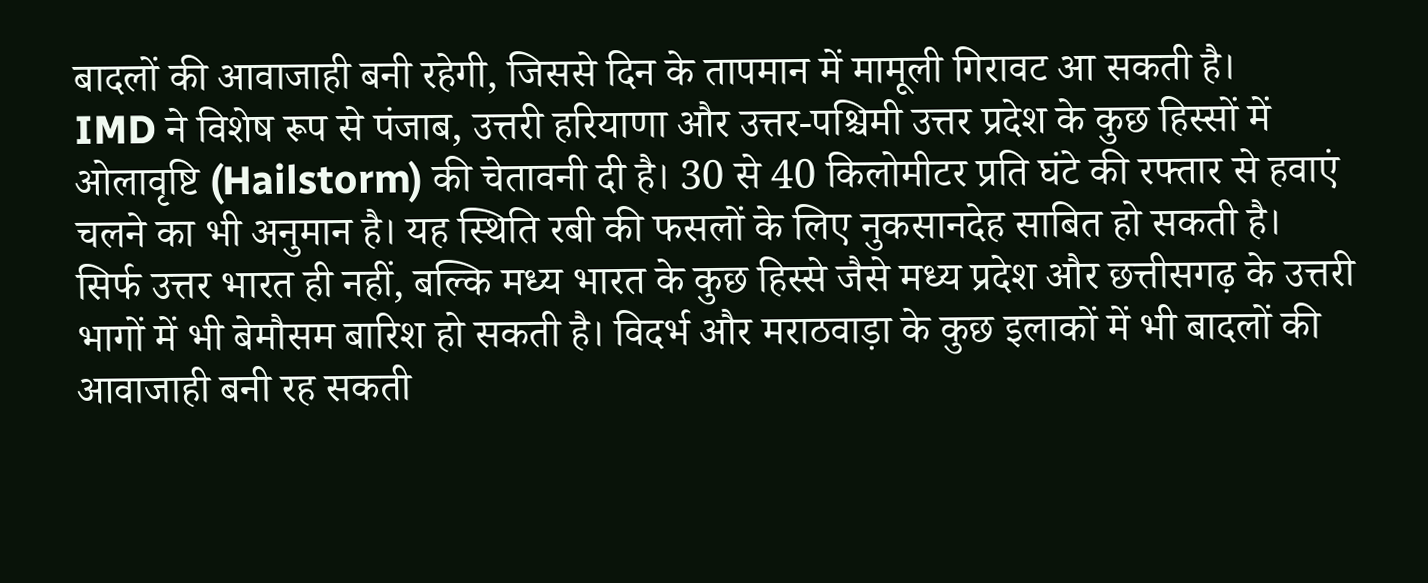बादलों की आवाजाही बनी रहेगी, जिससे दिन के तापमान में मामूली गिरावट आ सकती है।
IMD ने विशेष रूप से पंजाब, उत्तरी हरियाणा और उत्तर-पश्चिमी उत्तर प्रदेश के कुछ हिस्सों में ओलावृष्टि (Hailstorm) की चेतावनी दी है। 30 से 40 किलोमीटर प्रति घंटे की रफ्तार से हवाएं चलने का भी अनुमान है। यह स्थिति रबी की फसलों के लिए नुकसानदेह साबित हो सकती है।
सिर्फ उत्तर भारत ही नहीं, बल्कि मध्य भारत के कुछ हिस्से जैसे मध्य प्रदेश और छत्तीसगढ़ के उत्तरी भागों में भी बेमौसम बारिश हो सकती है। विदर्भ और मराठवाड़ा के कुछ इलाकों में भी बादलों की आवाजाही बनी रह सकती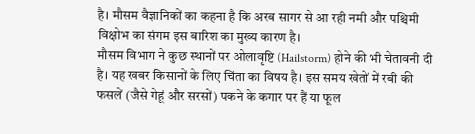है। मौसम वैज्ञानिकों का कहना है कि अरब सागर से आ रही नमी और पश्चिमी विक्षोभ का संगम इस बारिश का मुख्य कारण है।
मौसम विभाग ने कुछ स्थानों पर ओलावृष्टि (Hailstorm) होने की भी चेतावनी दी है। यह खबर किसानों के लिए चिंता का विषय है। इस समय खेतों में रबी की फसलें (जैसे गेहूं और सरसों) पकने के कगार पर हैं या फूल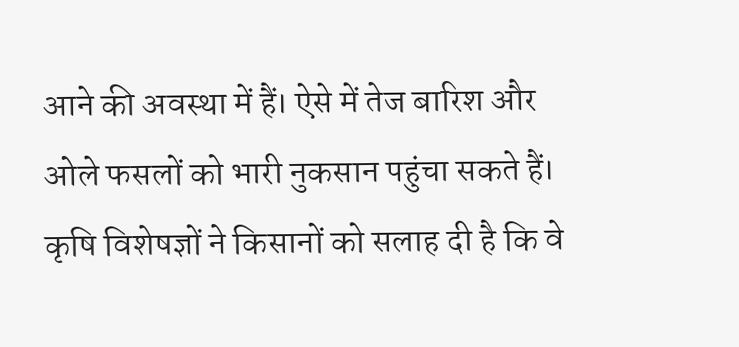आने की अवस्था में हैं। ऐसे में तेज बारिश और ओले फसलों को भारी नुकसान पहुंचा सकते हैं। कृषि विशेषज्ञों ने किसानों को सलाह दी है कि वे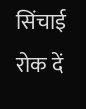सिंचाई रोक दें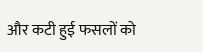और कटी हुई फसलों को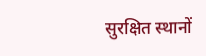सुरक्षित स्थानों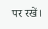पर रखें।